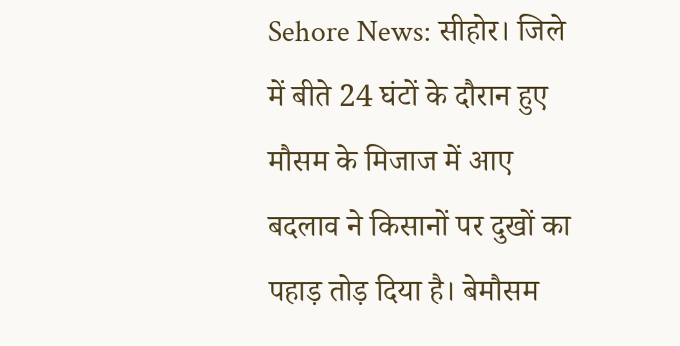Sehore News: सीहोर। जिले में बीते 24 घंटों के दौरान हुए मौसम के मिजाज में आए बदलाव ने किसानों पर दुखों का पहाड़ तोड़ दिया है। बेमौसम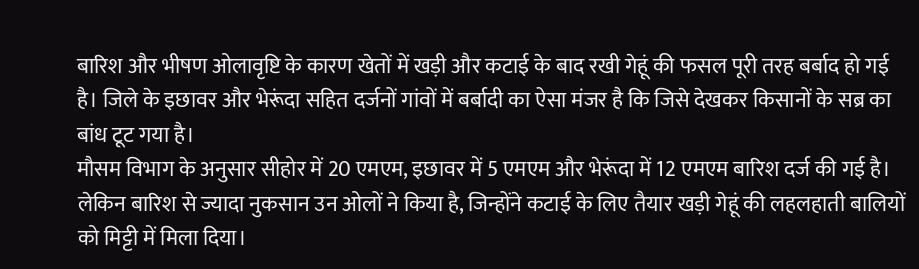बारिश और भीषण ओलावृष्टि के कारण खेतों में खड़ी और कटाई के बाद रखी गेहूं की फसल पूरी तरह बर्बाद हो गई है। जिले के इछावर और भेरूंदा सहित दर्जनों गांवों में बर्बादी का ऐसा मंजर है कि जिसे देखकर किसानों के सब्र का बांध टूट गया है।
मौसम विभाग के अनुसार सीहोर में 20 एमएम, इछावर में 5 एमएम और भेरूंदा में 12 एमएम बारिश दर्ज की गई है। लेकिन बारिश से ज्यादा नुकसान उन ओलों ने किया है, जिन्होंने कटाई के लिए तैयार खड़ी गेहूं की लहलहाती बालियों को मिट्टी में मिला दिया।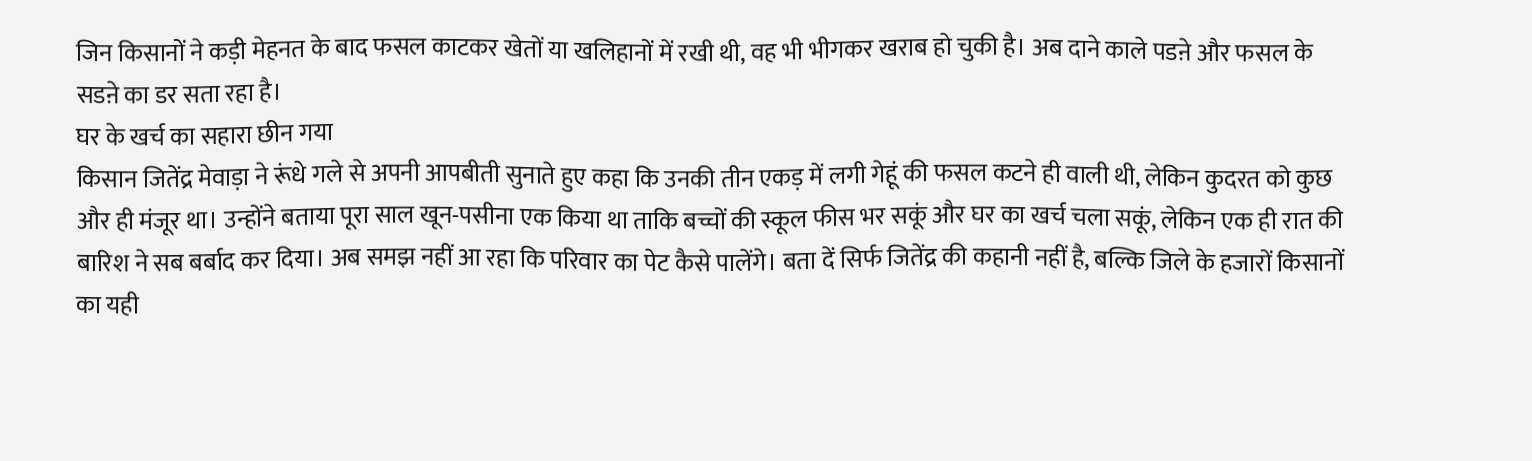जिन किसानों ने कड़ी मेहनत के बाद फसल काटकर खेतों या खलिहानों में रखी थी, वह भी भीगकर खराब हो चुकी है। अब दाने काले पडऩे और फसल के सडऩे का डर सता रहा है।
घर के खर्च का सहारा छीन गया
किसान जितेंद्र मेवाड़ा ने रूंधे गले से अपनी आपबीती सुनाते हुए कहा कि उनकी तीन एकड़ में लगी गेहूं की फसल कटने ही वाली थी, लेकिन कुदरत को कुछ और ही मंजूर था। उन्होंने बताया पूरा साल खून-पसीना एक किया था ताकि बच्चों की स्कूल फीस भर सकूं और घर का खर्च चला सकूं, लेकिन एक ही रात की बारिश ने सब बर्बाद कर दिया। अब समझ नहीं आ रहा कि परिवार का पेट कैसे पालेंगे। बता दें सिर्फ जितेंद्र की कहानी नहीं है, बल्कि जिले के हजारों किसानों का यही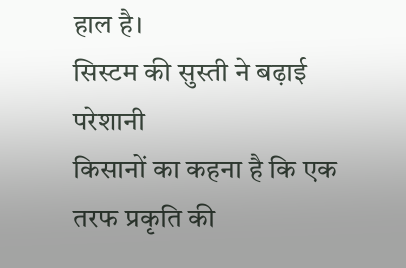हाल है।
सिस्टम की सुस्ती ने बढ़ाई परेशानी
किसानों का कहना है कि एक तरफ प्रकृति की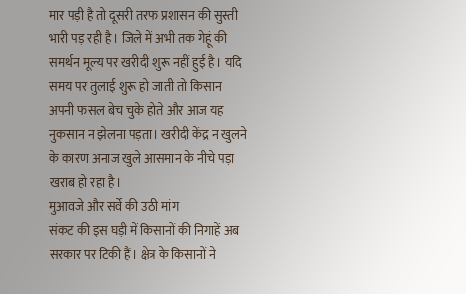मार पड़ी है तो दूसरी तरफ प्रशासन की सुस्ती भारी पड़ रही है। जिले में अभी तक गेहूं की समर्थन मूल्य पर खरीदी शुरू नहीं हुई है। यदि समय पर तुलाई शुरू हो जाती तो किसान अपनी फसल बेच चुके होते और आज यह नुकसान न झेलना पड़ता। खरीदी केंद्र न खुलने के कारण अनाज खुले आसमान के नीचे पड़ा खराब हो रहा है।
मुआवजे और सर्वे की उठी मांग
संकट की इस घड़ी में किसानों की निगाहें अब सरकार पर टिकी हैं। क्षेत्र के किसानों ने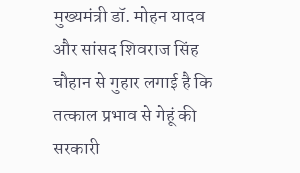मुख्यमंत्री डॉ. मोहन यादव और सांसद शिवराज सिंह चौहान से गुहार लगाई है कि तत्काल प्रभाव से गेहूं की सरकारी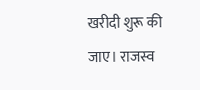खरीदी शुरू की जाए। राजस्व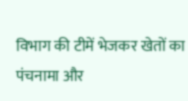विभाग की टीमें भेजकर खेतों का पंचनामा और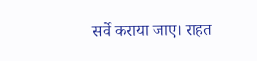सर्वे कराया जाए। राहत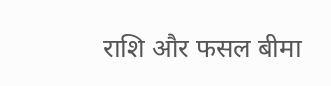राशि और फसल बीमा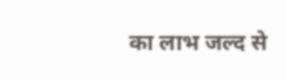का लाभ जल्द से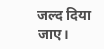जल्द दिया जाए।